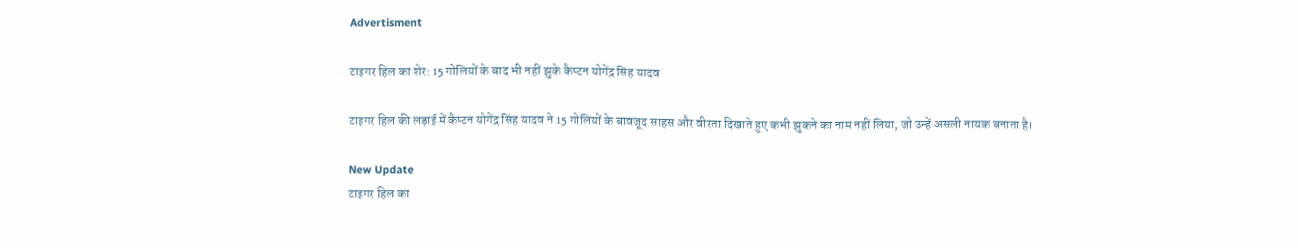Advertisment

टाइगर हिल का शेर: 15 गोलियों के बाद भी नहीं झुके कैप्टन योगेंद्र सिंह यादव

टाइगर हिल की लड़ाई में कैप्टन योगेंद्र सिंह यादव ने 15 गोलियों के बावजूद साहस और वीरता दिखाते हुए कभी झुकने का नाम नहीं लिया, जो उन्हें असली नायक बनाता है।

New Update
टाइगर हिल का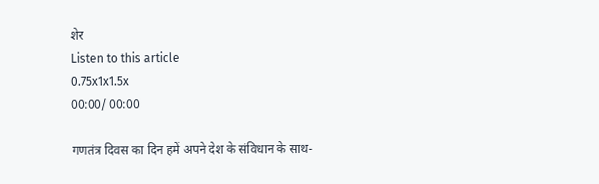शेर
Listen to this article
0.75x1x1.5x
00:00/ 00:00

गणतंत्र दिवस का दिन हमें अपने देश के संविधान के साथ-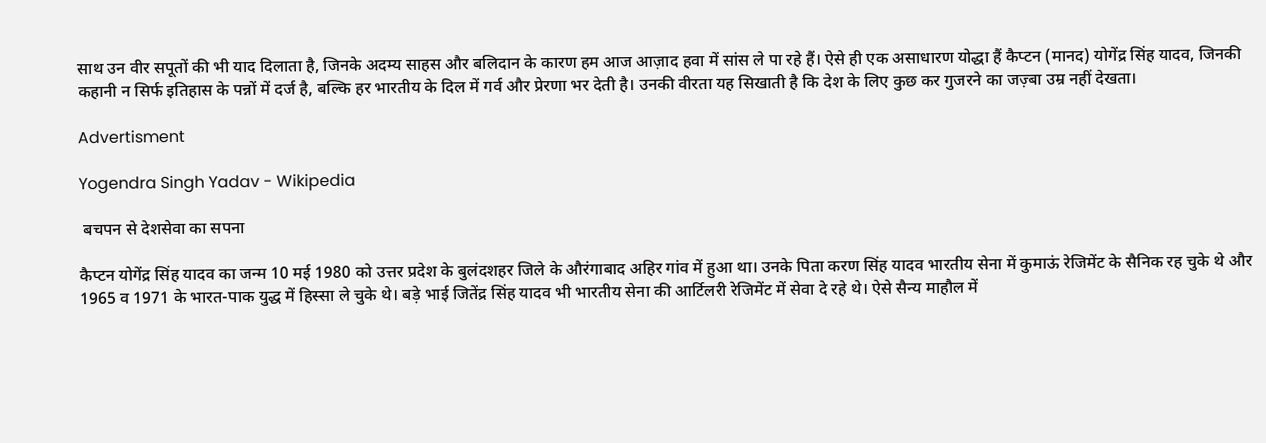साथ उन वीर सपूतों की भी याद दिलाता है, जिनके अदम्य साहस और बलिदान के कारण हम आज आज़ाद हवा में सांस ले पा रहे हैं। ऐसे ही एक असाधारण योद्धा हैं कैप्टन (मानद) योगेंद्र सिंह यादव, जिनकी कहानी न सिर्फ इतिहास के पन्नों में दर्ज है, बल्कि हर भारतीय के दिल में गर्व और प्रेरणा भर देती है। उनकी वीरता यह सिखाती है कि देश के लिए कुछ कर गुजरने का जज़्बा उम्र नहीं देखता।

Advertisment

Yogendra Singh Yadav - Wikipedia

 बचपन से देशसेवा का सपना

कैप्टन योगेंद्र सिंह यादव का जन्म 10 मई 1980 को उत्तर प्रदेश के बुलंदशहर जिले के औरंगाबाद अहिर गांव में हुआ था। उनके पिता करण सिंह यादव भारतीय सेना में कुमाऊं रेजिमेंट के सैनिक रह चुके थे और 1965 व 1971 के भारत-पाक युद्ध में हिस्सा ले चुके थे। बड़े भाई जितेंद्र सिंह यादव भी भारतीय सेना की आर्टिलरी रेजिमेंट में सेवा दे रहे थे। ऐसे सैन्य माहौल में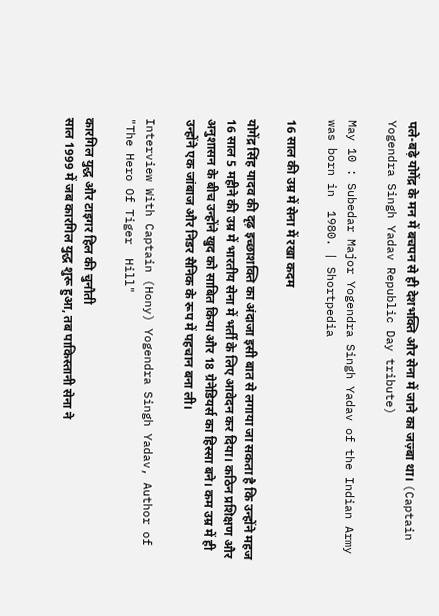पले-बढ़े योगेंद्र के मन में बचपन से ही देशभक्ति और सेना में जाने का जज़्बा था। (Captain Yogendra Singh Yadav Republic Day tribute)

May 10 : Subedar Major Yogendra Singh Yadav of the Indian Army was born in  1980. | Shortpedia

16 साल की उम्र में सेना में रखा कदम

योगेंद्र सिंह यादव की दृढ़ इच्छाशक्ति का अंदाजा इसी बात से लगाया जा सकता है कि उन्होंने महज 16 साल 5 महीने की उम्र में भारतीय सेना में भर्ती के लिए आवेदन कर दिया। कठिन प्रशिक्षण और अनुशासन के बीच उन्होंने खुद को साबित किया और 18 ग्रेनेडियर्स का हिस्सा बने। कम उम्र में ही उन्होंने एक जांबाज और निडर सैनिक के रूप में पहचान बना ली।

Interview With Captain (Hony) Yogendra Singh Yadav, Author of "The Hero Of Tiger  Hill"

कारगिल युद्ध और टाइगर हिल की चुनौती
साल 1999 में जब कारगिल युद्ध शुरू हुआ, तब पाकिस्तानी सेना ने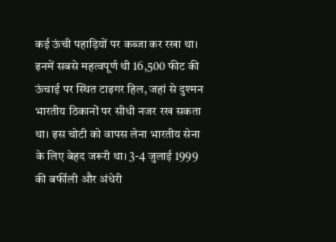कई ऊंची पहाड़ियों पर कब्जा कर रखा था। इनमें सबसे महत्वपूर्ण थी 16,500 फीट की ऊंचाई पर स्थित टाइगर हिल, जहां से दुश्मन भारतीय ठिकानों पर सीधी नजर रख सकता था। इस चोटी को वापस लेना भारतीय सेना के लिए बेहद जरूरी था। 3-4 जुलाई 1999 की बर्फीली और अंधेरी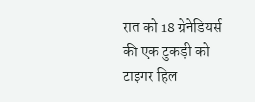रात को 18 ग्रेनेडियर्स की एक टुकड़ी को टाइगर हिल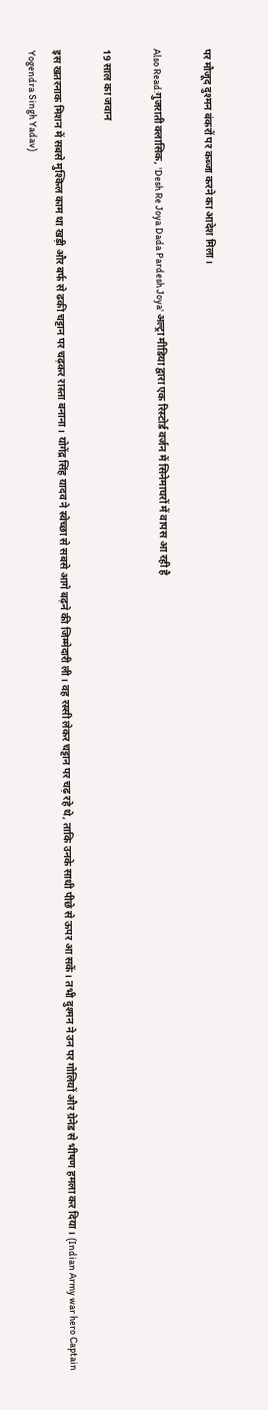पर मौजूद दुश्मन बंकरों पर कब्जा करने का आदेश मिला।

Also Read:गुजराती क्लासिक, 'Desh Re Joya Dada Pardesh Joya' अल्ट्रा मीडिया द्वारा एक रिस्टोर्ड वर्जन में सिनेमाघरों में वापस आ रही है

19 साल का जवान

इस खतरनाक मिशन में सबसे मुश्किल काम था खड़ी और बर्फ से ढकी चट्टान पर चढ़कर रास्ता बनाना। योगेंद्र सिंह यादव ने स्वेच्छा से सबसे आगे बढ़ने की जिम्मेदारी ली। वह रस्सी लेकर चट्टान पर चढ़ रहे थे, ताकि उनके साथी पीछे से ऊपर आ सकें। तभी दुश्मन ने उन पर गोलियों और ग्रेनेड से भीषण हमला कर दिया। (Indian Army war hero Captain Yogendra Singh Yadav)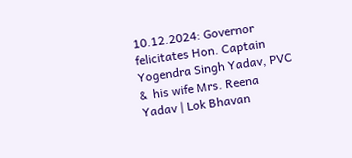10.12.2024: Governor felicitates Hon. Captain Yogendra Singh Yadav, PVC &  his wife Mrs. Reena Yadav | Lok Bhavan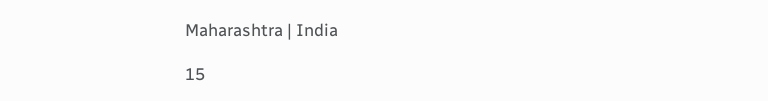Maharashtra | India

15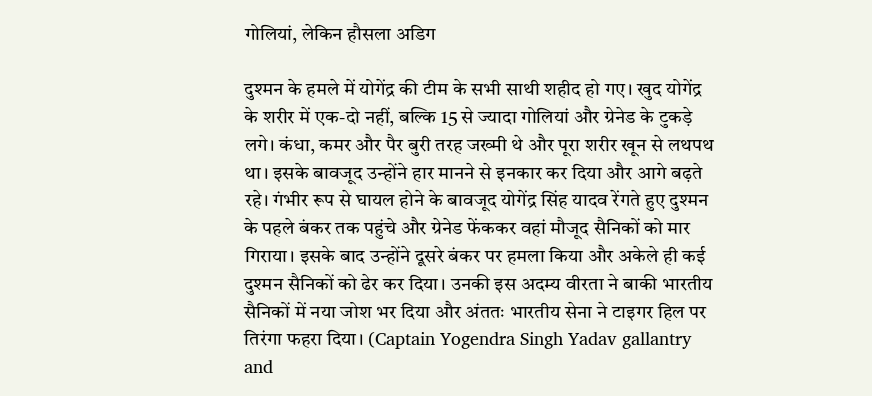गोलियां, लेकिन हौसला अडिग

दुश्मन के हमले में योगेंद्र की टीम के सभी साथी शहीद हो गए। खुद योगेंद्र के शरीर में एक-दो नहीं, बल्कि 15 से ज्यादा गोलियां और ग्रेनेड के टुकड़े लगे। कंधा, कमर और पैर बुरी तरह जख्मी थे और पूरा शरीर खून से लथपथ था। इसके बावजूद उन्होंने हार मानने से इनकार कर दिया और आगे बढ़ते रहे। गंभीर रूप से घायल होने के बावजूद योगेंद्र सिंह यादव रेंगते हुए दुश्मन के पहले बंकर तक पहुंचे और ग्रेनेड फेंककर वहां मौजूद सैनिकों को मार गिराया। इसके बाद उन्होंने दूसरे बंकर पर हमला किया और अकेले ही कई दुश्मन सैनिकों को ढेर कर दिया। उनकी इस अदम्य वीरता ने बाकी भारतीय सैनिकों में नया जोश भर दिया और अंततः भारतीय सेना ने टाइगर हिल पर तिरंगा फहरा दिया। (Captain Yogendra Singh Yadav gallantry and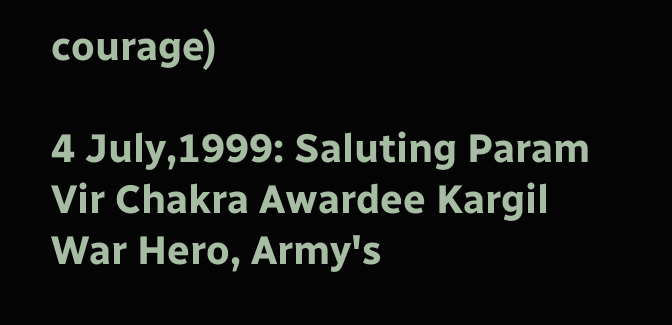courage)

4 July,1999: Saluting Param Vir Chakra Awardee Kargil War Hero, Army's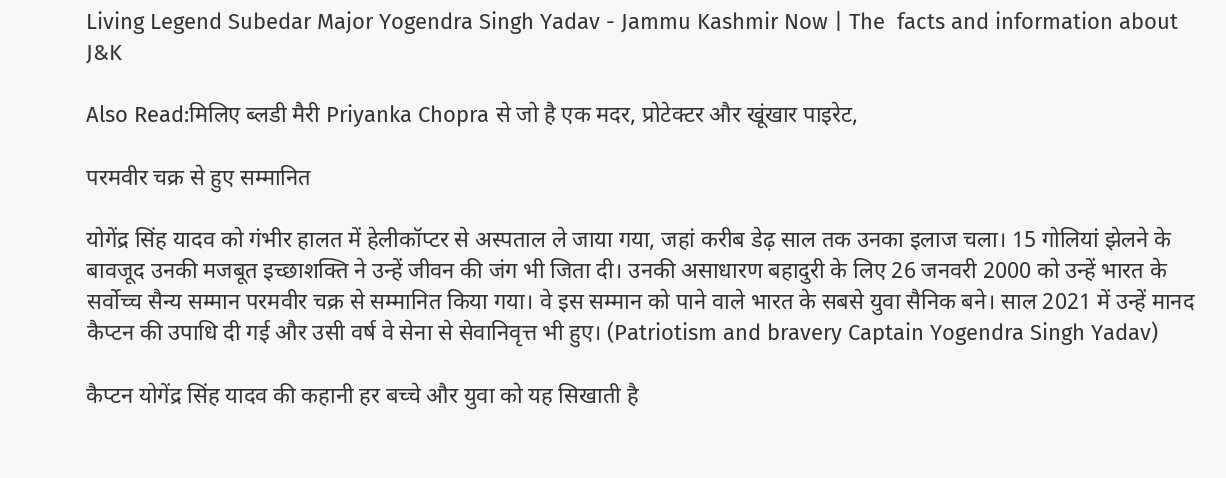Living Legend Subedar Major Yogendra Singh Yadav - Jammu Kashmir Now | The  facts and information about J&K

Also Read:मिलिए ब्लडी मैरी Priyanka Chopra से जो है एक मदर, प्रोटेक्टर और खूंखार पाइरेट,

परमवीर चक्र से हुए सम्मानित

योगेंद्र सिंह यादव को गंभीर हालत में हेलीकॉप्टर से अस्पताल ले जाया गया, जहां करीब डेढ़ साल तक उनका इलाज चला। 15 गोलियां झेलने के बावजूद उनकी मजबूत इच्छाशक्ति ने उन्हें जीवन की जंग भी जिता दी। उनकी असाधारण बहादुरी के लिए 26 जनवरी 2000 को उन्हें भारत के सर्वोच्च सैन्य सम्मान परमवीर चक्र से सम्मानित किया गया। वे इस सम्मान को पाने वाले भारत के सबसे युवा सैनिक बने। साल 2021 में उन्हें मानद कैप्टन की उपाधि दी गई और उसी वर्ष वे सेना से सेवानिवृत्त भी हुए। (Patriotism and bravery Captain Yogendra Singh Yadav)

कैप्टन योगेंद्र सिंह यादव की कहानी हर बच्चे और युवा को यह सिखाती है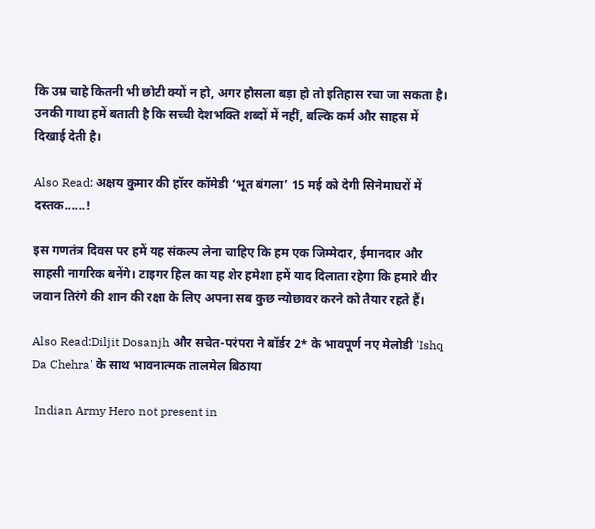कि उम्र चाहे कितनी भी छोटी क्यों न हो, अगर हौसला बड़ा हो तो इतिहास रचा जा सकता है। उनकी गाथा हमें बताती है कि सच्ची देशभक्ति शब्दों में नहीं, बल्कि कर्म और साहस में दिखाई देती है।

Also Read: अक्षय कुमार की हॉरर कॉमेडी ‘भूत बंगला’ 15 मई को देगी सिनेमाघरों में दस्तक......!

इस गणतंत्र दिवस पर हमें यह संकल्प लेना चाहिए कि हम एक जिम्मेदार, ईमानदार और साहसी नागरिक बनेंगे। टाइगर हिल का यह शेर हमेशा हमें याद दिलाता रहेगा कि हमारे वीर जवान तिरंगे की शान की रक्षा के लिए अपना सब कुछ न्योछावर करने को तैयार रहते हैं।

Also Read:Diljit Dosanjh और सचेत-परंपरा ने बॉर्डर 2* के भावपूर्ण नए मेलोडी 'Ishq Da Chehra' के साथ भावनात्मक तालमेल बिठाया

 Indian Army Hero not present in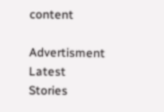content

Advertisment
Latest Stories